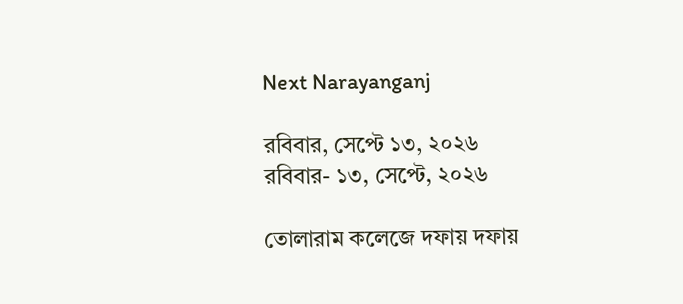Next Narayanganj

রবিবার, সেপ্টে ১৩, ২০২৬
রবিবার- ১৩, সেপ্টে, ২০২৬

তোলারাম কলেজে দফায় দফায়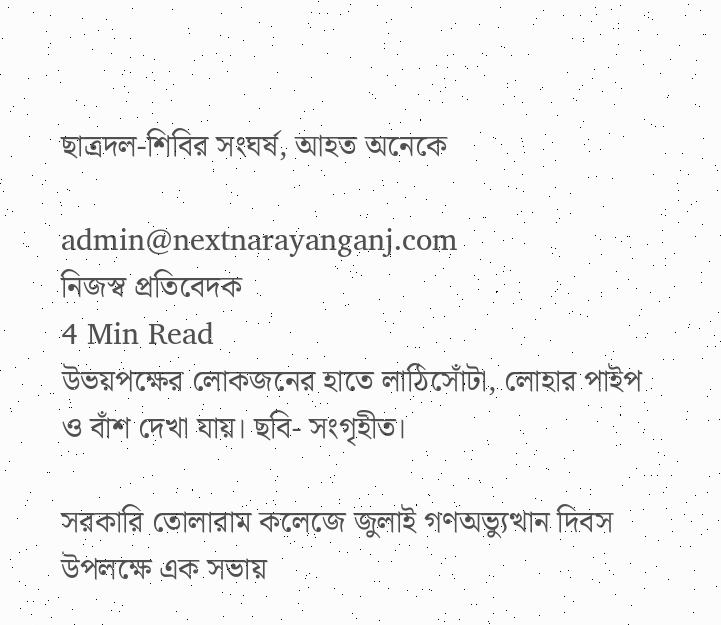ছাত্রদল-শিবির সংঘর্ষ, আহত অনেকে

admin@nextnarayanganj.com
নিজস্ব প্রতিবেদক
4 Min Read
উভয়পক্ষের লোকজনের হাতে লাঠিসোঁটা, লোহার পাইপ ও বাঁশ দেখা যায়। ছবি- সংগৃহীত।

সরকারি তোলারাম কলেজে জুলাই গণঅভ্যুত্থান দিবস উপলক্ষে এক সভায়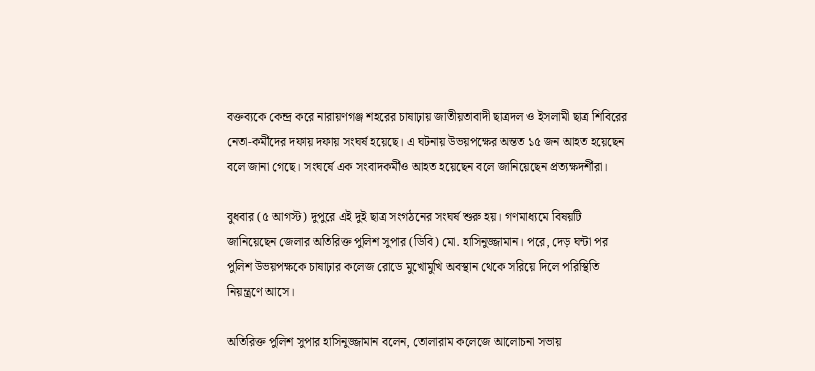বক্তব্যকে কেন্দ্র করে নারায়ণগঞ্জ শহরের চাষাঢ়ায় জাতীয়তাবাদী ছাত্রদল ও ইসলামী ছাত্র শিবিরের নেতা-কর্মীদের দফায় দফায় সংঘর্ষ হয়েছে। এ ঘটনায় উভয়পক্ষের অন্তত ১৫ জন আহত হয়েছেন বলে জানা গেছে। সংঘর্ষে এক সংবাদকর্মীও আহত হয়েছেন বলে জানিয়েছেন প্রত্যক্ষদর্শীরা।

বুধবার (৫ আগস্ট) দুপুরে এই দুই ছাত্র সংগঠনের সংঘর্ষ শুরু হয়। গণমাধ্যমে বিষয়টি জানিয়েছেন জেলার অতিরিক্ত পুলিশ সুপার (ডিবি) মো. হাসিনুজ্জামান। পরে, দেড় ঘন্টা পর পুলিশ উভয়পক্ষকে চাষাঢ়ার কলেজ রোডে মুখোমুখি অবস্থান থেকে সরিয়ে দিলে পরিস্থিতি নিয়ন্ত্রণে আসে।

অতিরিক্ত পুলিশ সুপার হাসিনুজ্জামান বলেন, তোলারাম কলেজে আলোচনা সভায়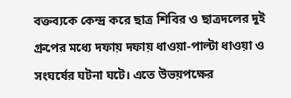বক্তব্যকে কেন্দ্র করে ছাত্র শিবির ও ছাত্রদলের দুই গ্রুপের মধ্যে দফায় দফায় ধাওয়া-পাল্টা ধাওয়া ও সংঘর্ষের ঘটনা ঘটে। এতে উভয়পক্ষের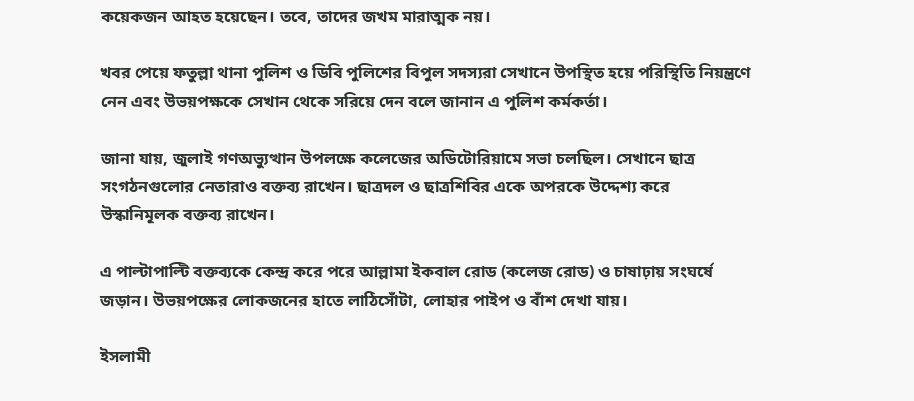কয়েকজন আহত হয়েছেন। তবে, তাদের জখম মারাত্মক নয়।

খবর পেয়ে ফতুল্লা থানা পুলিশ ও ডিবি পুলিশের বিপুল সদস্যরা সেখানে উপস্থিত হয়ে পরিস্থিতি নিয়ন্ত্রণে নেন এবং উভয়পক্ষকে সেখান থেকে সরিয়ে দেন বলে জানান এ পুলিশ কর্মকর্তা।

জানা যায়, জুলাই গণঅভ্যুত্থান উপলক্ষে কলেজের অডিটোরিয়ামে সভা চলছিল। সেখানে ছাত্র সংগঠনগুলোর নেতারাও বক্তব্য রাখেন। ছাত্রদল ও ছাত্রশিবির একে অপরকে উদ্দেশ্য করে উস্কানিমূলক বক্তব্য রাখেন।

এ পাল্টাপাল্টি বক্তব্যকে কেন্দ্র করে পরে আল্লামা ইকবাল রোড (কলেজ রোড) ও চাষাঢ়ায় সংঘর্ষে জড়ান। উভয়পক্ষের লোকজনের হাতে লাঠিসোঁটা, লোহার পাইপ ও বাঁশ দেখা যায়।

ইসলামী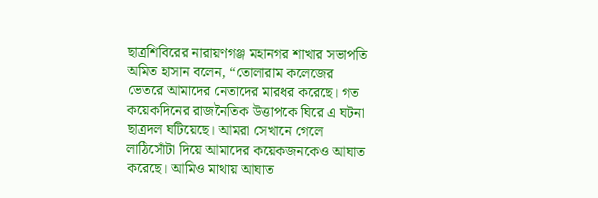ছাত্রশিবিরের নারায়ণগঞ্জ মহানগর শাখার সভাপতি অমিত হাসান বলেন, “তোলারাম কলেজের ভেতরে আমাদের নেতাদের মারধর করেছে। গত কয়েকদিনের রাজনৈতিক উত্তাপকে ঘিরে এ ঘটনা ছাত্রদল ঘটিয়েছে। আমরা সেখানে গেলে লাঠিসোঁটা দিয়ে আমাদের কয়েকজনকেও আঘাত করেছে। আমিও মাথায় আঘাত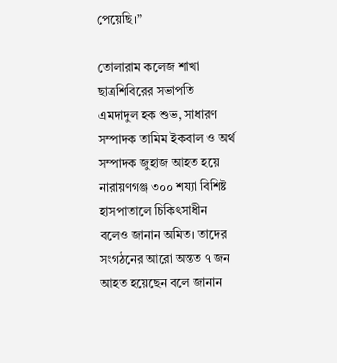পেয়েছি।”

তোলারাম কলেজ শাখা ছাত্রশিবিরের সভাপতি এমদাদুল হক শুভ, সাধারণ সম্পাদক তামিম ইকবাল ও অর্থ সম্পাদক জুহাজ আহত হয়ে নারায়ণগঞ্জ ৩০০ শয্যা বিশিষ্ট হাসপাতালে চিকিৎসাধীন বলেও জানান অমিত। তাদের সংগঠনের আরো অন্তত ৭ জন আহত হয়েছেন বলে জানান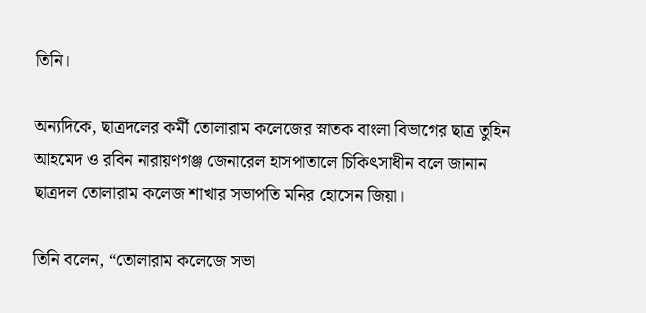তিনি।

অন্যদিকে, ছাত্রদলের কর্মী তোলারাম কলেজের স্নাতক বাংলা বিভাগের ছাত্র তুহিন আহমেদ ও রবিন নারায়ণগঞ্জ জেনারেল হাসপাতালে চিকিৎসাধীন বলে জানান ছাত্রদল তোলারাম কলেজ শাখার সভাপতি মনির হোসেন জিয়া।

তিনি বলেন, “তোলারাম কলেজে সভা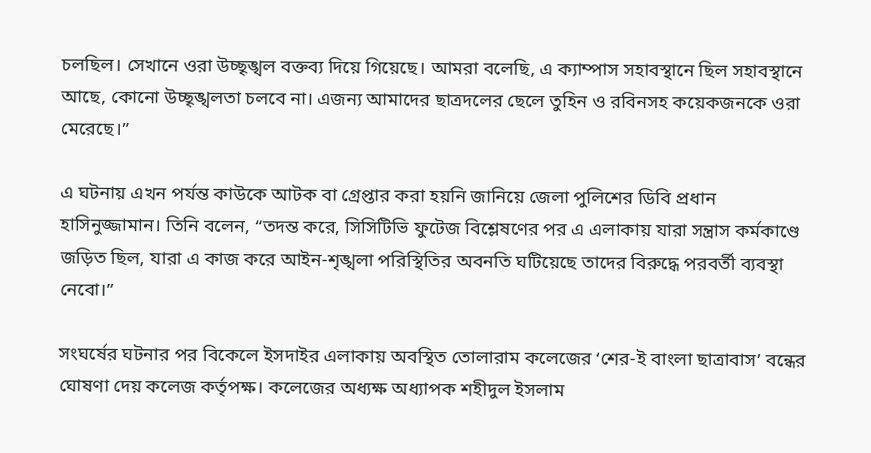চলছিল। সেখানে ওরা উচ্ছৃঙ্খল বক্তব্য দিয়ে গিয়েছে। আমরা বলেছি, এ ক্যাম্পাস সহাবস্থানে ছিল সহাবস্থানে আছে, কোনো উচ্ছৃঙ্খলতা চলবে না। এজন্য আমাদের ছাত্রদলের ছেলে তুহিন ও রবিনসহ কয়েকজনকে ওরা মেরেছে।”

এ ঘটনায় এখন পর্যন্ত কাউকে আটক বা গ্রেপ্তার করা হয়নি জানিয়ে জেলা পুলিশের ডিবি প্রধান হাসিনুজ্জামান। তিনি বলেন, “তদন্ত করে, সিসিটিভি ফুটেজ বিশ্লেষণের পর এ এলাকায় যারা সন্ত্রাস কর্মকাণ্ডে জড়িত ছিল, যারা এ কাজ করে আইন-শৃঙ্খলা পরিস্থিতির অবনতি ঘটিয়েছে তাদের বিরুদ্ধে পরবর্তী ব্যবস্থা নেবো।”

সংঘর্ষের ঘটনার পর বিকেলে ইসদাইর এলাকায় অবস্থিত তোলারাম কলেজের ‘শের-ই বাংলা ছাত্রাবাস’ বন্ধের ঘোষণা দেয় কলেজ কর্তৃপক্ষ। কলেজের অধ্যক্ষ অধ্যাপক শহীদুল ইসলাম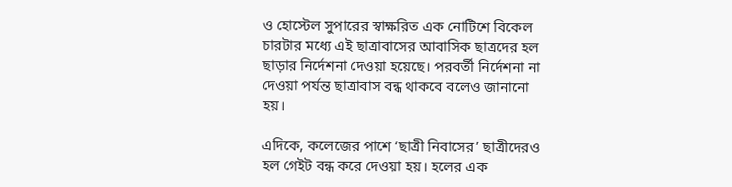ও হোস্টেল সুপারের স্বাক্ষরিত এক নোটিশে বিকেল চারটার মধ্যে এই ছাত্রাবাসের আবাসিক ছাত্রদের হল ছাড়ার নির্দেশনা দেওয়া হয়েছে। পরবর্তী নির্দেশনা না দেওয়া পর্যন্ত ছাত্রাবাস বন্ধ থাকবে বলেও জানানো হয়।

এদিকে, কলেজের পাশে ‘ছাত্রী নিবাসের’ ছাত্রীদেরও হল গেইট বন্ধ করে দেওয়া হয়। হলের এক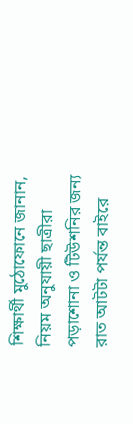শিক্ষার্থী মুঠোফোনে জানান, নিয়ম অনুযায়ী ছাত্রীরা পড়াশোনা ও টিউশনির জন্য রাত আটটা পর্যন্ত বাইরে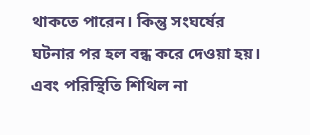থাকতে পারেন। কিন্তু সংঘর্ষের ঘটনার পর হল বন্ধ করে দেওয়া হয়। এবং পরিস্থিতি শিথিল না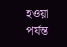হওয়া পর্যন্ত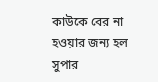কাউকে বের না হওয়ার জন্য হল সুপার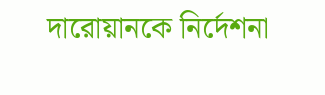দারোয়ানকে নির্দেশনা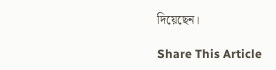দিয়েছেন।

Share This Article